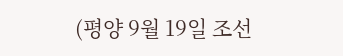(평양 9월 19일 조선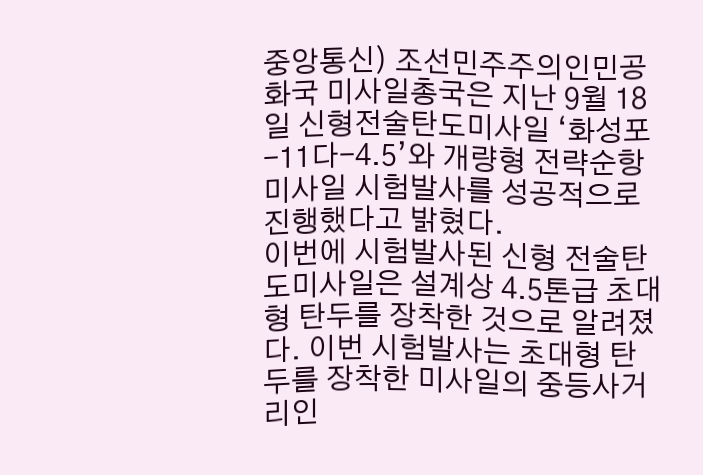중앙통신) 조선민주주의인민공화국 미사일총국은 지난 9월 18일 신형전술탄도미사일 ‘화성포-11다-4.5’와 개량형 전략순항미사일 시험발사를 성공적으로 진행했다고 밝혔다.
이번에 시험발사된 신형 전술탄도미사일은 설계상 4.5톤급 초대형 탄두를 장착한 것으로 알려졌다. 이번 시험발사는 초대형 탄두를 장착한 미사일의 중등사거리인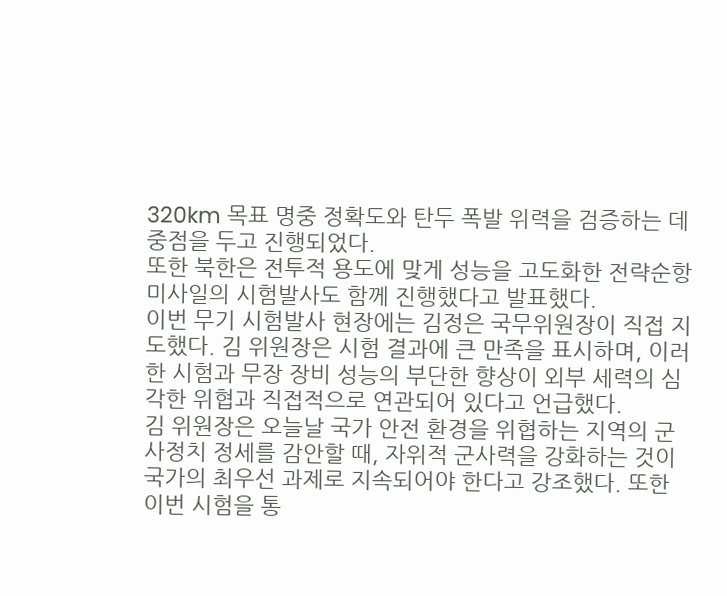320km 목표 명중 정확도와 탄두 폭발 위력을 검증하는 데 중점을 두고 진행되었다.
또한 북한은 전투적 용도에 맞게 성능을 고도화한 전략순항미사일의 시험발사도 함께 진행했다고 발표했다.
이번 무기 시험발사 현장에는 김정은 국무위원장이 직접 지도했다. 김 위원장은 시험 결과에 큰 만족을 표시하며, 이러한 시험과 무장 장비 성능의 부단한 향상이 외부 세력의 심각한 위협과 직접적으로 연관되어 있다고 언급했다.
김 위원장은 오늘날 국가 안전 환경을 위협하는 지역의 군사정치 정세를 감안할 때, 자위적 군사력을 강화하는 것이 국가의 최우선 과제로 지속되어야 한다고 강조했다. 또한 이번 시험을 통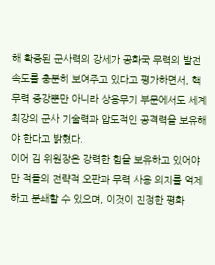해 확증된 군사력의 강세가 공화국 무력의 발전 속도를 충분히 보여주고 있다고 평가하면서, 핵무력 증강뿐만 아니라 상용무기 부문에서도 세계 최강의 군사 기술력과 압도적인 공격력을 보유해야 한다고 밝혔다.
이어 김 위원장은 강력한 힘을 보유하고 있어야만 적들의 전략적 오판과 무력 사용 의지를 억제하고 분쇄할 수 있으며, 이것이 진정한 평화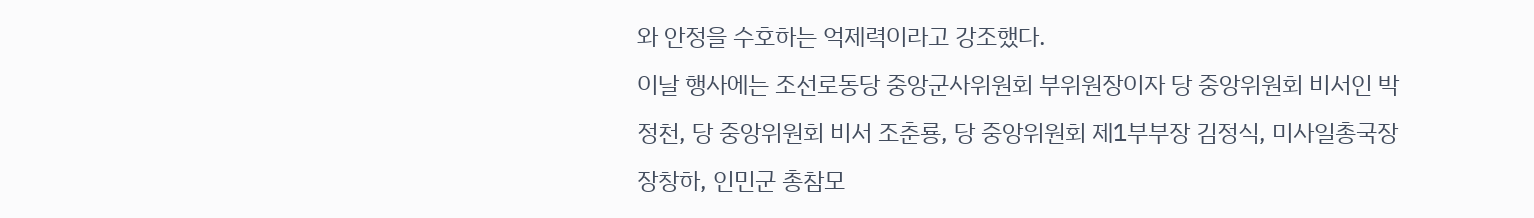와 안정을 수호하는 억제력이라고 강조했다.
이날 행사에는 조선로동당 중앙군사위원회 부위원장이자 당 중앙위원회 비서인 박정천, 당 중앙위원회 비서 조춘룡, 당 중앙위원회 제1부부장 김정식, 미사일총국장 장창하, 인민군 총참모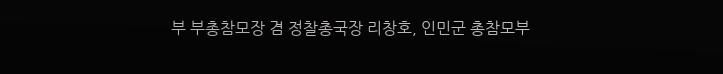부 부총참모장 겸 정찰총국장 리창호, 인민군 총참모부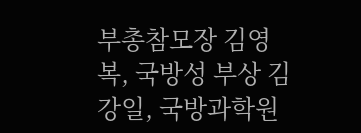부총참모장 김영복, 국방성 부상 김강일, 국방과학원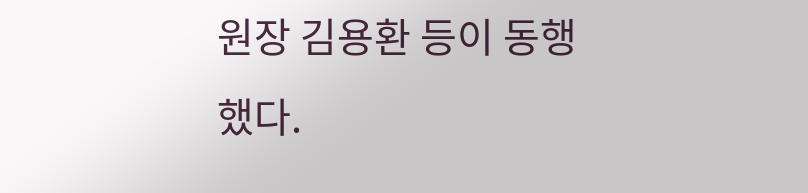원장 김용환 등이 동행했다.